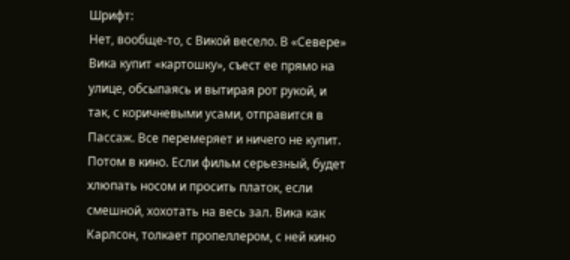Шрифт:
Нет, вообще-то, с Викой весело. В «Севере» Вика купит «картошку», съест ее прямо на улице, обсыпаясь и вытирая рот рукой, и так, с коричневыми усами, отправится в Пассаж. Все перемеряет и ничего не купит. Потом в кино. Если фильм серьезный, будет хлюпать носом и просить платок, если смешной, хохотать на весь зал. Вика как Карлсон, толкает пропеллером, с ней кино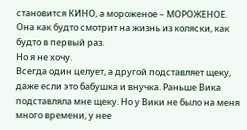становится КИНО, а мороженое – МОРОЖЕНОЕ. Она как будто смотрит на жизнь из коляски, как будто в первый раз.
Но я не хочу.
Всегда один целует, а другой подставляет щеку, даже если это бабушка и внучка. Раньше Вика подставляла мне щеку. Но у Вики не было на меня много времени, у нее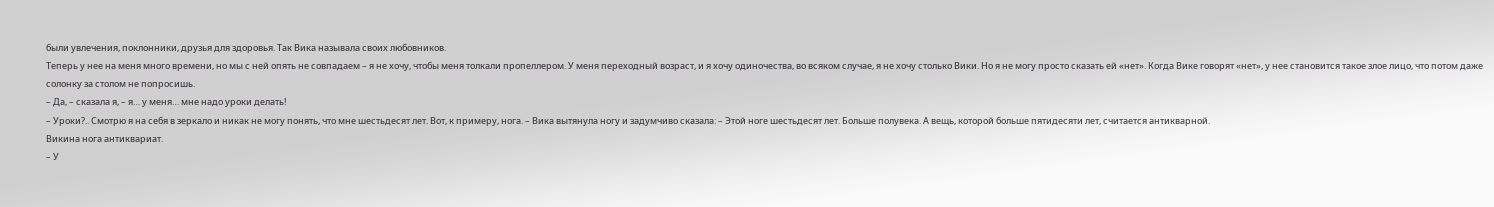были увлечения, поклонники, друзья для здоровья. Так Вика называла своих любовников.
Теперь у нее на меня много времени, но мы с ней опять не совпадаем – я не хочу, чтобы меня толкали пропеллером. У меня переходный возраст, и я хочу одиночества, во всяком случае, я не хочу столько Вики. Но я не могу просто сказать ей «нет». Когда Вике говорят «нет», у нее становится такое злое лицо, что потом даже солонку за столом не попросишь.
– Да, – сказала я, – я… у меня… мне надо уроки делать!
– Уроки?.. Смотрю я на себя в зеркало и никак не могу понять, что мне шестьдесят лет. Вот, к примеру, нога. – Вика вытянула ногу и задумчиво сказала: – Этой ноге шестьдесят лет. Больше полувека. А вещь, которой больше пятидесяти лет, считается антикварной.
Викина нога антиквариат.
– У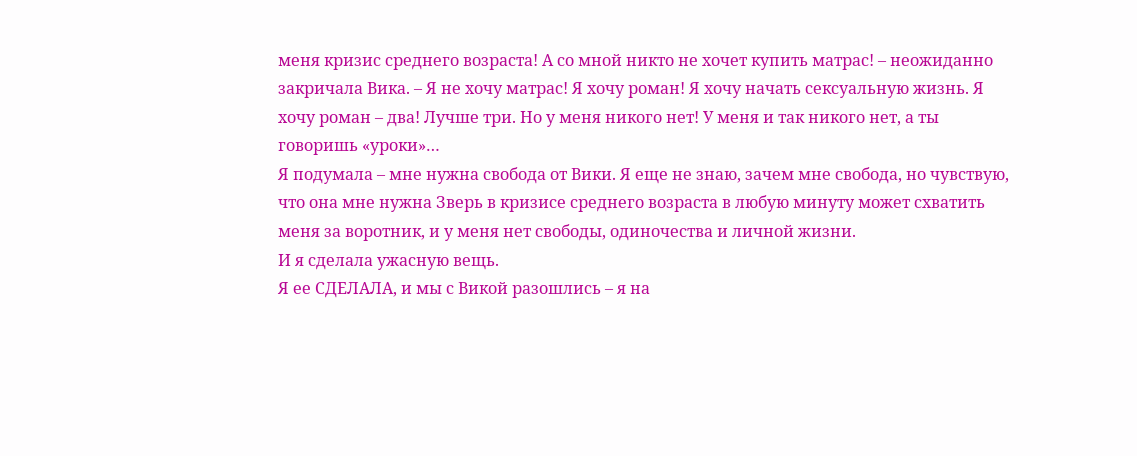меня кризис среднего возраста! А со мной никто не хочет купить матрас! – неожиданно закричала Вика. – Я не хочу матрас! Я хочу роман! Я хочу начать сексуальную жизнь. Я хочу роман – два! Лучше три. Но у меня никого нет! У меня и так никого нет, а ты говоришь «уроки»…
Я подумала – мне нужна свобода от Вики. Я еще не знаю, зачем мне свобода, но чувствую, что она мне нужна Зверь в кризисе среднего возраста в любую минуту может схватить меня за воротник, и у меня нет свободы, одиночества и личной жизни.
И я сделала ужасную вещь.
Я ее СДЕЛАЛА, и мы с Викой разошлись – я на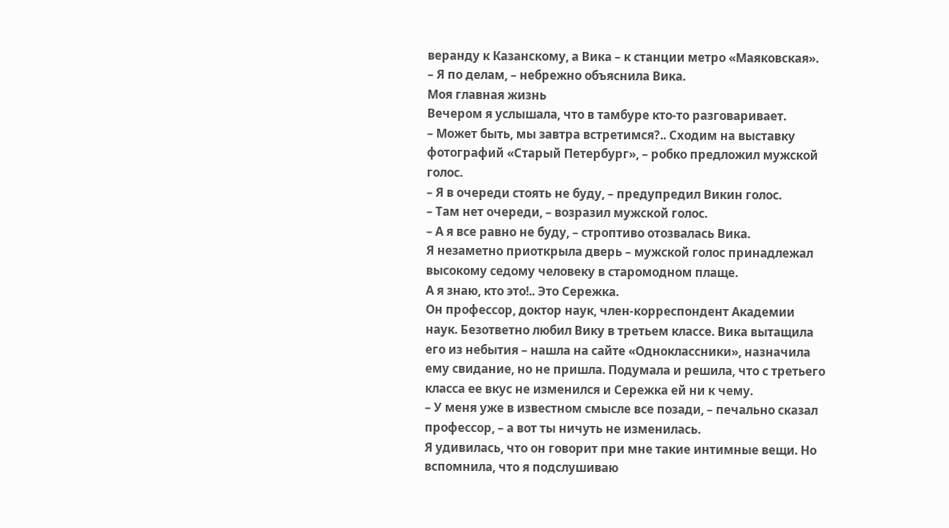веранду к Казанскому, а Вика – к станции метро «Маяковская».
– Я по делам, – небрежно объяснила Вика.
Моя главная жизнь
Вечером я услышала, что в тамбуре кто-то разговаривает.
– Может быть, мы завтра встретимся?.. Сходим на выставку фотографий «Старый Петербург», – робко предложил мужской голос.
– Я в очереди стоять не буду, – предупредил Викин голос.
– Там нет очереди, – возразил мужской голос.
– А я все равно не буду, – строптиво отозвалась Вика.
Я незаметно приоткрыла дверь – мужской голос принадлежал высокому седому человеку в старомодном плаще.
А я знаю, кто это!.. Это Сережка.
Он профессор, доктор наук, член-корреспондент Академии наук. Безответно любил Вику в третьем классе. Вика вытащила его из небытия – нашла на сайте «Одноклассники», назначила ему свидание, но не пришла. Подумала и решила, что с третьего класса ее вкус не изменился и Сережка ей ни к чему.
– У меня уже в известном смысле все позади, – печально сказал профессор, – а вот ты ничуть не изменилась.
Я удивилась, что он говорит при мне такие интимные вещи. Но вспомнила, что я подслушиваю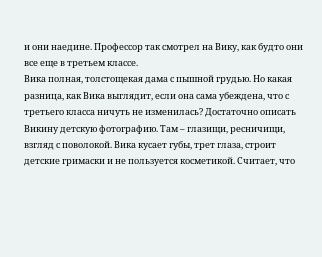и они наедине. Профессор так смотрел на Вику, как будто они все еще в третьем классе.
Вика полная, толстощекая дама с пышной грудью. Но какая разница, как Вика выглядит, если она сама убеждена, что с третьего класса ничуть не изменилась? Достаточно описать Викину детскую фотографию. Там – глазищи, ресничищи, взгляд с поволокой. Вика кусает губы, трет глаза, строит детские гримаски и не пользуется косметикой. Считает, что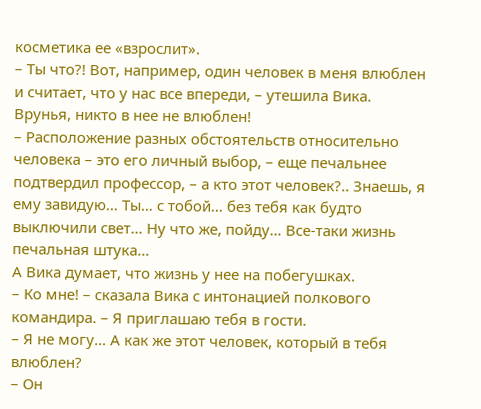косметика ее «взрослит».
– Ты что?! Вот, например, один человек в меня влюблен и считает, что у нас все впереди, – утешила Вика.
Врунья, никто в нее не влюблен!
– Расположение разных обстоятельств относительно человека – это его личный выбор, – еще печальнее подтвердил профессор, – а кто этот человек?.. Знаешь, я ему завидую… Ты… с тобой… без тебя как будто выключили свет… Ну что же, пойду… Все-таки жизнь печальная штука…
А Вика думает, что жизнь у нее на побегушках.
– Ко мне! – сказала Вика с интонацией полкового командира. – Я приглашаю тебя в гости.
– Я не могу… А как же этот человек, который в тебя влюблен?
– Он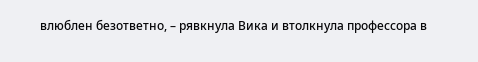влюблен безответно, – рявкнула Вика и втолкнула профессора в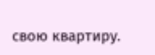свою квартиру.